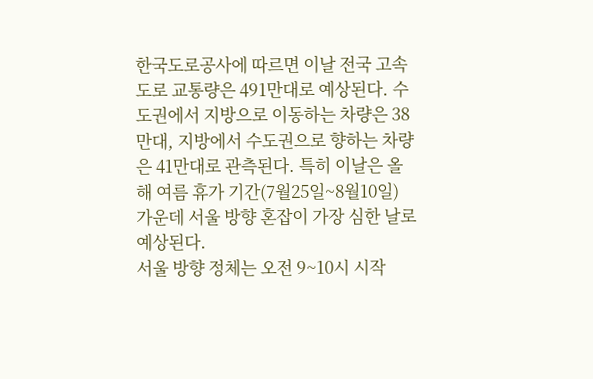한국도로공사에 따르면 이날 전국 고속도로 교통량은 491만대로 예상된다. 수도권에서 지방으로 이동하는 차량은 38만대, 지방에서 수도권으로 향하는 차량은 41만대로 관측된다. 특히 이날은 올해 여름 휴가 기간(7월25일~8월10일) 가운데 서울 방향 혼잡이 가장 심한 날로 예상된다.
서울 방향 정체는 오전 9~10시 시작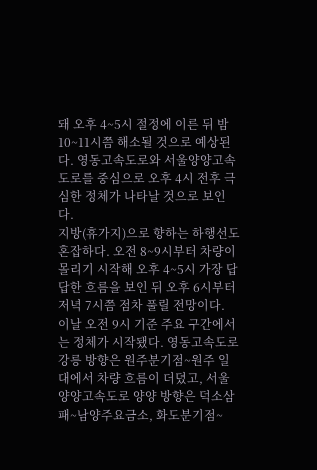돼 오후 4~5시 절정에 이른 뒤 밤 10~11시쯤 해소될 것으로 예상된다. 영동고속도로와 서울양양고속도로를 중심으로 오후 4시 전후 극심한 정체가 나타날 것으로 보인다.
지방(휴가지)으로 향하는 하행선도 혼잡하다. 오전 8~9시부터 차량이 몰리기 시작해 오후 4~5시 가장 답답한 흐름을 보인 뒤 오후 6시부터 저녁 7시쯤 점차 풀릴 전망이다.
이날 오전 9시 기준 주요 구간에서는 정체가 시작됐다. 영동고속도로 강릉 방향은 원주분기점~원주 일대에서 차량 흐름이 더뎠고, 서울양양고속도로 양양 방향은 덕소삼패~남양주요금소, 화도분기점~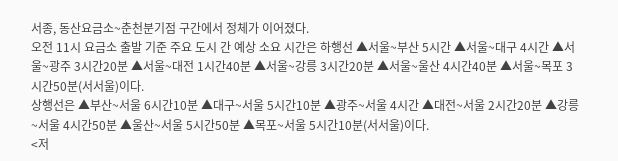서종, 동산요금소~춘천분기점 구간에서 정체가 이어졌다.
오전 11시 요금소 출발 기준 주요 도시 간 예상 소요 시간은 하행선 ▲서울~부산 5시간 ▲서울~대구 4시간 ▲서울~광주 3시간20분 ▲서울~대전 1시간40분 ▲서울~강릉 3시간20분 ▲서울~울산 4시간40분 ▲서울~목포 3시간50분(서서울)이다.
상행선은 ▲부산~서울 6시간10분 ▲대구~서울 5시간10분 ▲광주~서울 4시간 ▲대전~서울 2시간20분 ▲강릉~서울 4시간50분 ▲울산~서울 5시간50분 ▲목포~서울 5시간10분(서서울)이다.
<저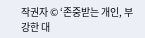작권자 © ‘존중받는 개인, 부강한 대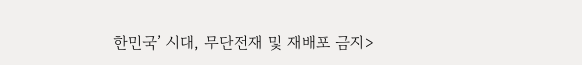한민국’ 시대, 무단전재 및 재배포 금지>